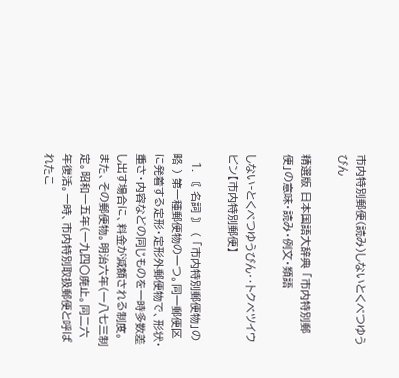市内特別郵便(読み)しないとくべつゆうびん

精選版 日本国語大辞典 「市内特別郵便」の意味・読み・例文・類語

しない‐とくべつゆうびん‥トクベツイウビン【市内特別郵便】

  1. 〘 名詞 〙 ( 「市内特別郵便物」の略 ) 第一種郵便物の一つ。同一郵便区に発着する定形・定形外郵便物で、形状・重さ・内容などの同じものを一時多数差し出す場合に、料金が減額される制度。また、その郵便物。明治六年(一八七三制定。昭和一五年(一九四〇廃止。同二六年復活。一時、市内特別取扱郵便と呼ばれたこ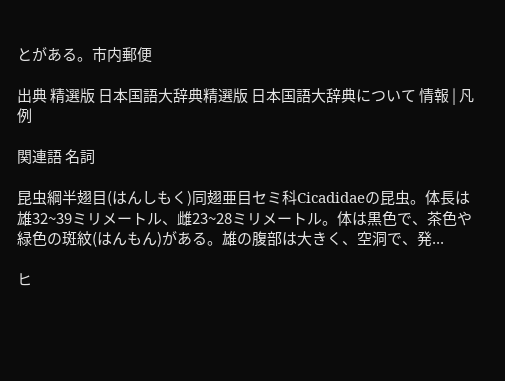とがある。市内郵便

出典 精選版 日本国語大辞典精選版 日本国語大辞典について 情報 | 凡例

関連語 名詞

昆虫綱半翅目(はんしもく)同翅亜目セミ科Cicadidaeの昆虫。体長は雄32~39ミリメートル、雌23~28ミリメートル。体は黒色で、茶色や緑色の斑紋(はんもん)がある。雄の腹部は大きく、空洞で、発...

ヒ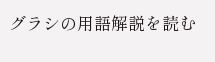グラシの用語解説を読む